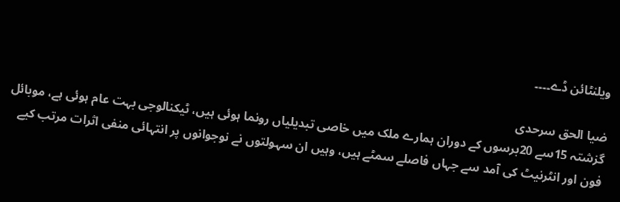ویلنٹائن ڈے۔۔۔۔

ضیا الحق سرحدی
گزشتہ 15سے 20برسوں کے دوران ہمارے ملک میں خاصی تبدیلیاں رونما ہوئی ہیں، ٹیکنالوجی بہت عام ہوئی ہے، موبائل فون اور انٹرنیٹ کی آمد سے جہاں فاصلے سمٹے ہیں، وہیں ان سہولتوں نے نوجوانوں پر انتہائی منفی اثرات مرتب کیے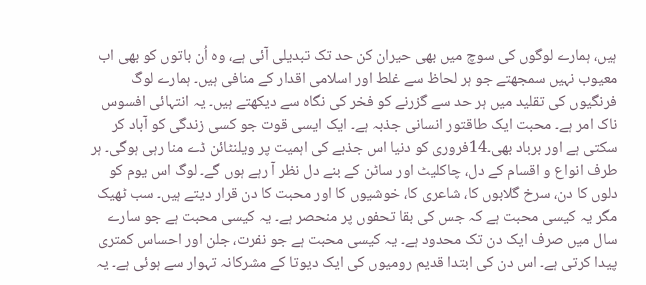ہیں، ہمارے لوگوں کی سوچ میں بھی حیران کن حد تک تبدیلی آئی ہے، وہ اُن باتوں کو بھی اب معیوب نہیں سمجھتے جو ہر لحاظ سے غلط اور اسلامی اقدار کے منافی ہیں۔ ہمارے لوگ فرنگیوں کی تقلید میں ہر حد سے گزرنے کو فخر کی نگاہ سے دیکھتے ہیں۔ یہ انتہائی افسوس ناک امر ہے۔ محبت ایک طاقتور انسانی جذبہ ہے۔ ایک ایسی قوت جو کسی زندگی کو آباد کر سکتی ہے اور برباد بھی۔14فروری کو دنیا اس جذبے کی اہمیت پر ویلنٹائن ڈے منا رہی ہوگی۔ ہر طرف انواع و اقسام کے دل، چاکلیٹ اور ساٹن کے بنے دل نظر آ رہے ہوں گے۔ لوگ اس یوم کو دلوں کا دن، سرخ گلابوں کا، شاعری کا، خوشیوں کا اور محبت کا دن قرار دیتے ہیں۔ سب ٹھیک مگر یہ کیسی محبت ہے کہ جس کی بقا تحفوں پر منحصر ہے۔ یہ کیسی محبت ہے جو سارے سال میں صرف ایک دن تک محدود ہے۔ یہ کیسی محبت ہے جو نفرت، جلن اور احساس کمتری پیدا کرتی ہے۔ اس دن کی ابتدا قدیم رومیوں کی ایک دیوتا کے مشرکانہ تہوار سے ہوئی ہے۔ یہ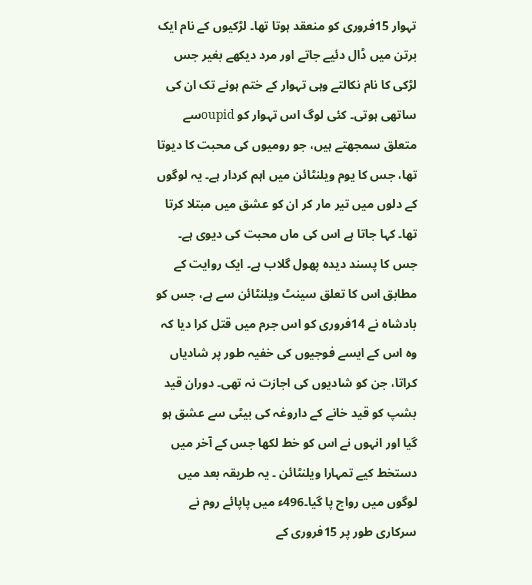تہوار 15فروری کو منعقد ہوتا تھا۔ لڑکیوں کے نام ایک برتن میں ڈال دئیے جاتے اور مرد دیکھے بغیر جس لڑکی کا نام نکالتے وہی تہوار کے ختم ہونے تک ان کی ساتھی ہوتی۔ کئی لوگ اس تہوار کو oupidسے متعلق سمجھتے ہیں، جو رومیوں کی محبت کا دیوتا تھا، جس کا یوم ویلنٹائن میں اہم کردار ہے۔ یہ لوگوں کے دلوں میں تیر مار کر ان کو عشق میں مبتلا کرتا تھا۔ کہا جاتا ہے اس کی ماں محبت کی دیوی ہے۔ جس کا پسند دیدہ پھول گلاب ہے۔ ایک روایت کے مطابق اس کا تعلق سینٹ ویلنٹائن سے ہے، جس کو بادشاہ نے 14فروری کو اس جرم میں قتل کرا دیا کہ وہ اس کے ایسے فوجیوں کی خفیہ طور پر شادیاں کراتا، جن کو شادیوں کی اجازت نہ تھی۔ دوران قید بشپ کو قید خانے کے داروغہ کی بیٹی سے عشق ہو گیا اور انہوں نے اس کو خط لکھا جس کے آخر میں دستخط کیے تمہارا ویلنٹائن ۔ یہ طریقہ بعد میں لوگوں میں رواج پا گیا۔496ء میں پاپائے روم نے سرکاری طور پر 15فروری کے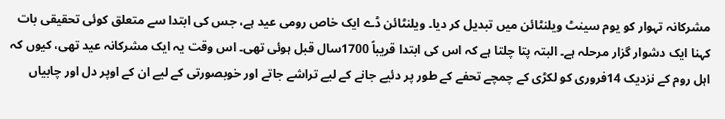مشرکانہ تہوار کو یوم سینٹ ویلنٹائن میں تبدیل کر دیا۔ ویلنٹائن ڈے ایک خاص رومی عید ہے، جس کی ابتدا سے متعلق کوئی تحقیقی بات کہنا ایک دشوار گزار مرحلہ ہے۔ البتہ پتا چلتا ہے کہ اس کی ابتدا قریباً 1700سال قبل ہوئی تھی۔ اس وقت یہ ایک مشرکانہ عید تھی، کیوں کہ اہل روم کے نزدیک 14فروری کو لکڑی کے چمچے تحفے کے طور پر دئیے جانے کے لیے تراشے جاتے اور خوبصورتی کے لیے ان کے اوپر دل اور چابیاں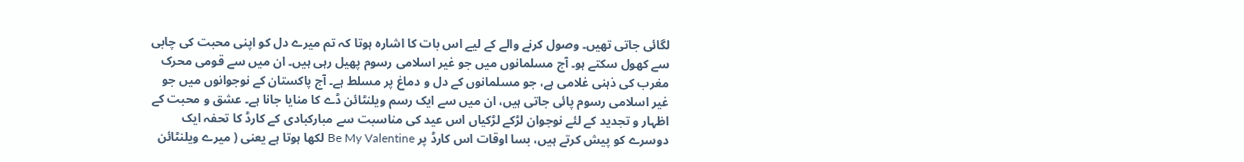لگائی جاتی تھیں۔ وصول کرنے والے کے لیے اس بات کا اشارہ ہوتا کہ تم میرے دل کو اپنی محبت کی چابی سے کھول سکتے ہو۔ آج مسلمانوں میں جو غیر اسلامی رسوم پھیل رہی ہیں۔ ان میں سے قومی محرک مغرب کی ذہنی غلامی ہے، جو مسلمانوں کے دل و دماغ پر مسلط ہے۔ آج پاکستان کے نوجوانوں میں جو غیر اسلامی رسوم پائی جاتی ہیں، ان میں سے ایک رسم ویلنٹائن ڈے کا منایا جانا ہے۔ عشق و محبت کے اظہار و تجدید کے لئے نوجوان لڑکے لڑکیاں اس عید کی مناسبت سے مبارکبادی کے کارڈ کا تحفہ ایک دوسرے کو پیش کرتے ہیں، بسا اوقات اس کارڈ پر Be My Valentine لکھا ہوتا ہے یعنی ( میرے ویلنٹائن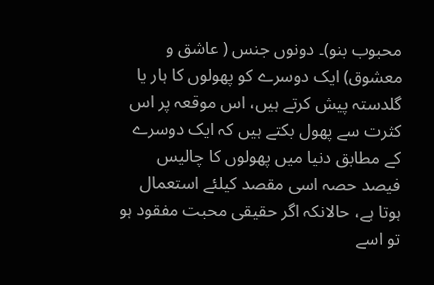محبوب بنو)۔ دونوں جنس ( عاشق و معشوق) ایک دوسرے کو پھولوں کا ہار یا گلدستہ پیش کرتے ہیں، اس موقعہ پر اس کثرت سے پھول بکتے ہیں کہ ایک دوسرے کے مطابق دنیا میں پھولوں کا چالیس فیصد حصہ اسی مقصد کیلئے استعمال ہوتا ہے، حالانکہ اگر حقیقی محبت مفقود ہو تو اسے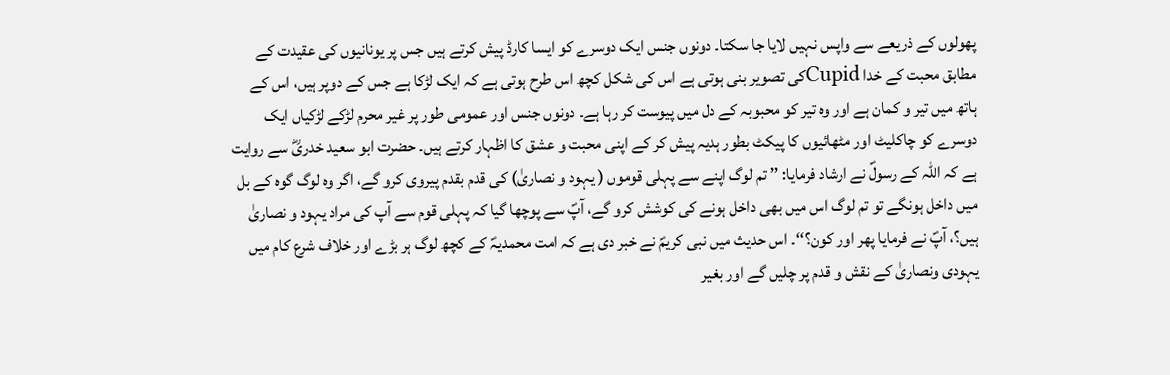پھولوں کے ذریعے سے واپس نہیں لایا جا سکتا۔ دونوں جنس ایک دوسرے کو ایسا کارڈ پیش کرتے ہیں جس پر یونانیوں کی عقیدت کے مطابق محبت کے خدا Cupidکی تصویر بنی ہوتی ہے اس کی شکل کچھ اس طرح ہوتی ہے کہ ایک لڑکا ہے جس کے دوپر ہیں، اس کے ہاتھ میں تیر و کمان ہے اور وہ تیر کو محبوبہ کے دل میں پیوست کر رہا ہے۔ دونوں جنس اور عمومی طور پر غیر محرم لڑکے لڑکیاں ایک دوسرے کو چاکلیٹ اور مٹھائیوں کا پیکٹ بطور ہدیہ پیش کر کے اپنی محبت و عشق کا اظہار کرتے ہیں۔ حضرت ابو سعید خدریؓ سے روایت ہے کہ اللہ کے رسولؐ نے ارشاد فرمایا: ’’ تم لوگ اپنے سے پہلی قوموں ( یہود و نصاریٰ) کی قدم بقدم پیروی کرو گے، اگر وہ لوگ گوہ کے بل میں داخل ہونگے تو تم لوگ اس میں بھی داخل ہونے کی کوشش کرو گے، آپؐ سے پوچھا گیا کہ پہلی قوم سے آپ کی مراد یہود و نصاریٰ ہیں؟، آپؐ نے فرمایا پھر اور کون؟‘‘۔ اس حدیث میں نبی کریمؐ نے خبر دی ہے کہ امت محمدیہؐ کے کچھ لوگ ہر بڑے اور خلاف شرع کام میں یہودی ونصاریٰ کے نقش و قدم پر چلیں گے اور بغیر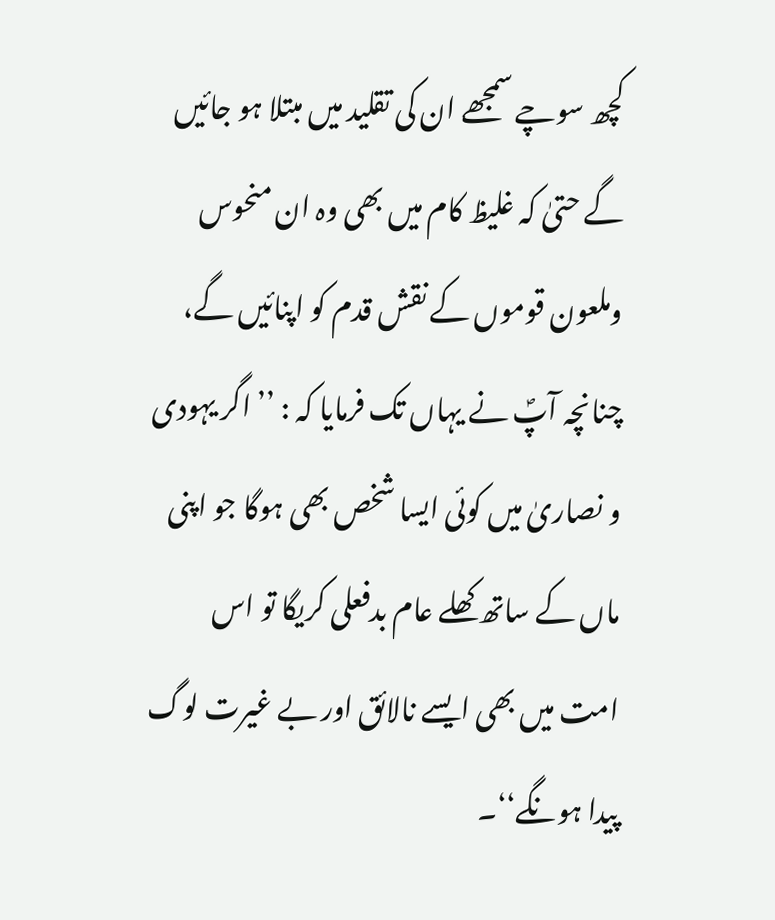کچھ سوچے سمجھے ان کی تقلید میں مبتلا ہو جائیں گے حتیٰ کہ غلیظ کام میں بھی وہ ان منحوس وملعون قوموں کے نقش قدم کو اپنائیں گے، چنانچہ آپؐ نے یہاں تک فرمایا کہ : ’’ اگر یہودی و نصاریٰ میں کوئی ایسا شخص بھی ہوگا جو اپنی ماں کے ساتھ کھلے عام بدفعلی کریگا تو اس امت میں بھی ایسے نالائق اور بے غیرت لوگ پیدا ہونگے‘‘۔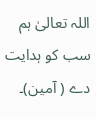اللہ تعالیٰ ہم سب کو ہدایت دے ( آمین)۔